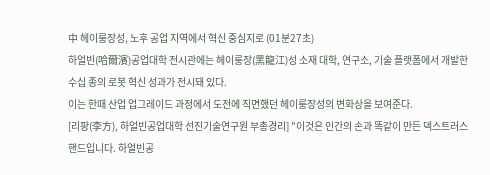中 헤이룽장성, 노후 공업 지역에서 혁신 중심지로 (01분27초)
하얼빈(哈爾濱)공업대학 전시관에는 헤이룽장(黑龍江)성 소재 대학, 연구소, 기술 플랫폼에서 개발한 수십 종의 로봇 혁신 성과가 전시돼 있다.
이는 한때 산업 업그레이드 과정에서 도전에 직면했던 헤이룽장성의 변화상을 보여준다.
[리팡(李方), 하얼빈공업대학 선진기술연구원 부총경리] "이것은 인간의 손과 똑같이 만든 덱스트러스 핸드입니다. 하얼빈공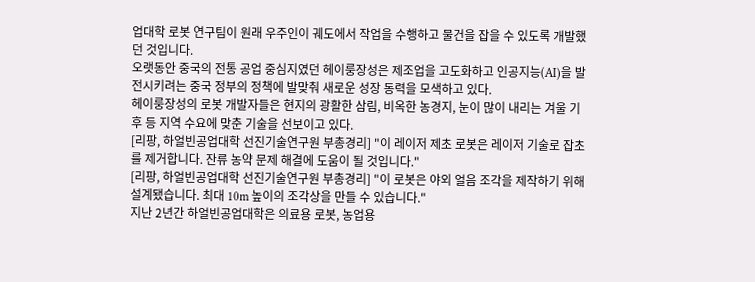업대학 로봇 연구팀이 원래 우주인이 궤도에서 작업을 수행하고 물건을 잡을 수 있도록 개발했던 것입니다.
오랫동안 중국의 전통 공업 중심지였던 헤이룽장성은 제조업을 고도화하고 인공지능(AI)을 발전시키려는 중국 정부의 정책에 발맞춰 새로운 성장 동력을 모색하고 있다.
헤이룽장성의 로봇 개발자들은 현지의 광활한 삼림, 비옥한 농경지, 눈이 많이 내리는 겨울 기후 등 지역 수요에 맞춘 기술을 선보이고 있다.
[리팡, 하얼빈공업대학 선진기술연구원 부총경리] "이 레이저 제초 로봇은 레이저 기술로 잡초를 제거합니다. 잔류 농약 문제 해결에 도움이 될 것입니다."
[리팡, 하얼빈공업대학 선진기술연구원 부총경리] "이 로봇은 야외 얼음 조각을 제작하기 위해 설계됐습니다. 최대 10m 높이의 조각상을 만들 수 있습니다."
지난 2년간 하얼빈공업대학은 의료용 로봇, 농업용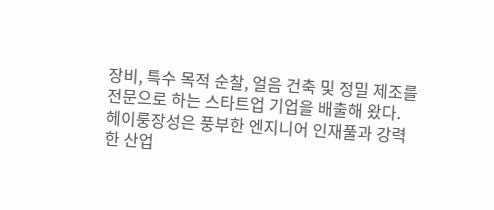장비, 특수 목적 순찰, 얼음 건축 및 정밀 제조를 전문으로 하는 스타트업 기업을 배출해 왔다.
헤이룽장성은 풍부한 엔지니어 인재풀과 강력한 산업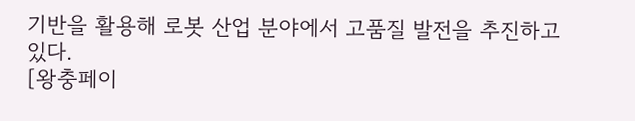기반을 활용해 로봇 산업 분야에서 고품질 발전을 추진하고 있다.
[왕충페이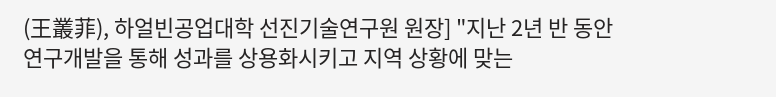(王叢菲), 하얼빈공업대학 선진기술연구원 원장] "지난 2년 반 동안 연구개발을 통해 성과를 상용화시키고 지역 상황에 맞는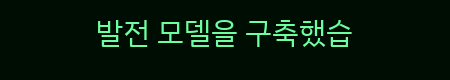발전 모델을 구축했습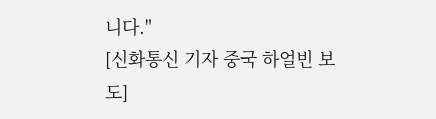니다."
[신화통신 기자 중국 하얼빈 보도]